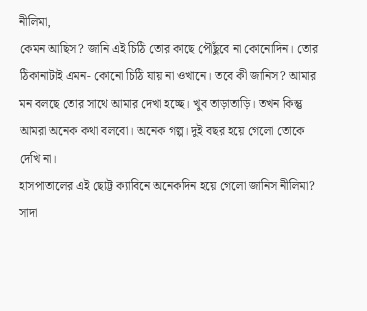নীলিমা,
কেমন আছিস? জানি এই চিঠি তোর কাছে পৌঁছুবে না কোনোদিন। তোর ঠিকানাটাই এমন- কোনো চিঠি যায় না ওখানে। তবে কী জানিস? আমার মন বলছে তোর সাথে আমার দেখা হচ্ছে। খুব তাড়াতাড়ি। তখন কিন্তু আমরা অনেক কথা বলবো। অনেক গল্প। দুই বছর হয়ে গেলো তোকে দেখি না।
হাসপাতালের এই ছোট্ট ক্যাবিনে অনেকদিন হয়ে গেলো জানিস নীলিমা? সাদা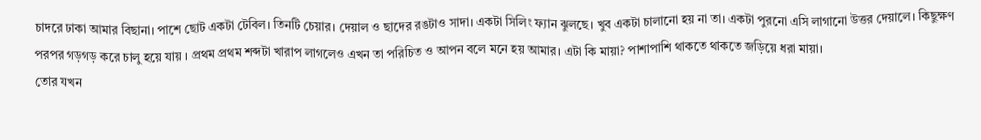চাদরে ঢাকা আমার বিছানা। পাশে ছোট একটা টেবিল। তিনটি চেয়ার। দেয়াল ও ছাদের রঙটাও সাদা। একটা সিলিং ফ্যান ঝুলছে। খুব একটা চালানো হয় না তা। একটা পুরনো এসি লাগানো উত্তর দেয়ালে। কিছুক্ষণ পরপর গড়গড় করে চালু হয়ে যায় । প্রথম প্রথম শব্দটা খারাপ লাগলেও এখন তা পরিচিত ও আপন বলে মনে হয় আমার। এটা কি মায়া? পাশাপাশি থাকতে থাকতে জড়িয়ে ধরা মায়া।
তোর যখন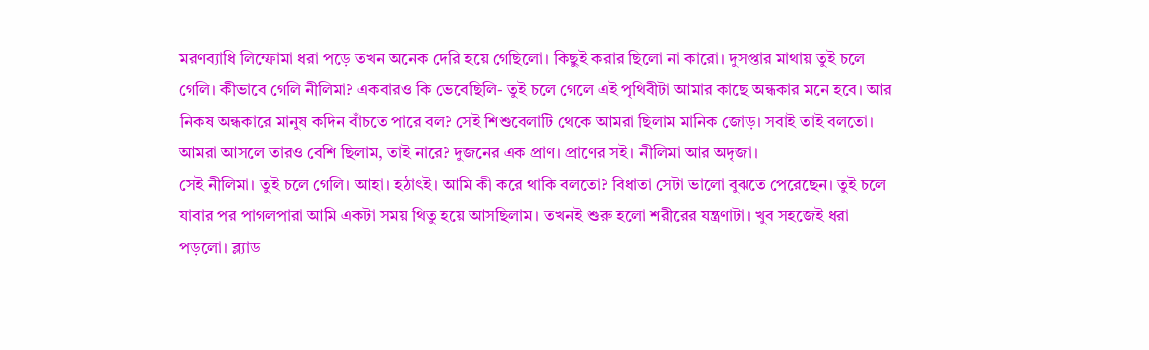মরণব্যাধি লিম্ফোমা ধরা পড়ে তখন অনেক দেরি হয়ে গেছিলো। কিছুই করার ছিলো না কারো। দুসপ্তার মাথায় তুই চলে গেলি। কীভাবে গেলি নীলিমা? একবারও কি ভেবেছিলি- তুই চলে গেলে এই পৃথিবীটা আমার কাছে অন্ধকার মনে হবে। আর নিকষ অন্ধকারে মানুষ কদিন বাঁচতে পারে বল? সেই শিশুবেলাটি থেকে আমরা ছিলাম মানিক জোড়। সবাই তাই বলতো। আমরা আসলে তারও বেশি ছিলাম, তাই নারে? দুজনের এক প্রাণ। প্রাণের সই। নীলিমা আর অদৃজা।
সেই নীলিমা। তুই চলে গেলি। আহা। হঠাৎই। আমি কী করে থাকি বলতো? বিধাতা সেটা ভালো বুঝতে পেরেছেন। তুই চলে যাবার পর পাগলপারা আমি একটা সময় থিতু হয়ে আসছিলাম। তখনই শুরু হলো শরীরের যন্ত্রণাটা। খুব সহজেই ধরা পড়লো। ব্ল্যাড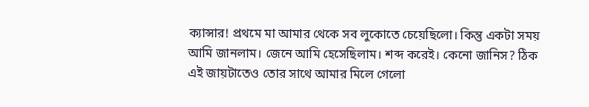ক্যান্সার! প্রথমে মা আমার থেকে সব লুকোতে চেয়েছিলো। কিন্তু একটা সময় আমি জানলাম। জেনে আমি হেসেছিলাম। শব্দ করেই। কেনো জানিস? ঠিক এই জায়টাতেও তোর সাথে আমার মিলে গেলো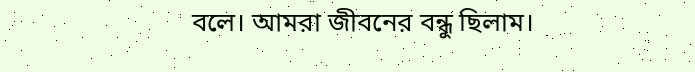বলে। আমরা জীবনের বন্ধু ছিলাম।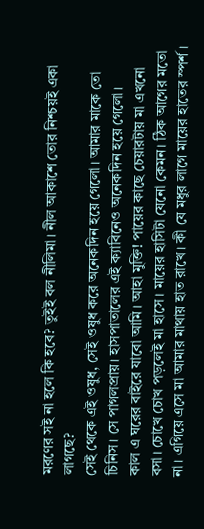মরণের সই না হলে কি হবে? তুইই বল নীলিমা। নীল আকাশে তোর নিশ্চয়ই একা লাগছে?
সেই থেকে এই ওষুধ, সেই ওষুধ করে অনেকদিন হয়ে গেলো। আমার মাকে তো চিনিস। সে পাগলপ্রায়। হাসপাতালের এই ক্যাবিনেও অনেকদিন হয়ে গেলো।
কাল এ ঘরের বাইরে যাবো আমি। আহা মুক্তি! পায়ের কাছে চেয়ারটায় মা এখনো বসা। চোখে চোখ পড়লেই মা হাসে। মায়ের হাসিটা যেনো কেমন। ঠিক আগের মতো না। এগিয়ে এসে মা আমার মাথায় হাত রাখে। কী যে মধুর লাগে মায়ের হাতের স্পর্শ ।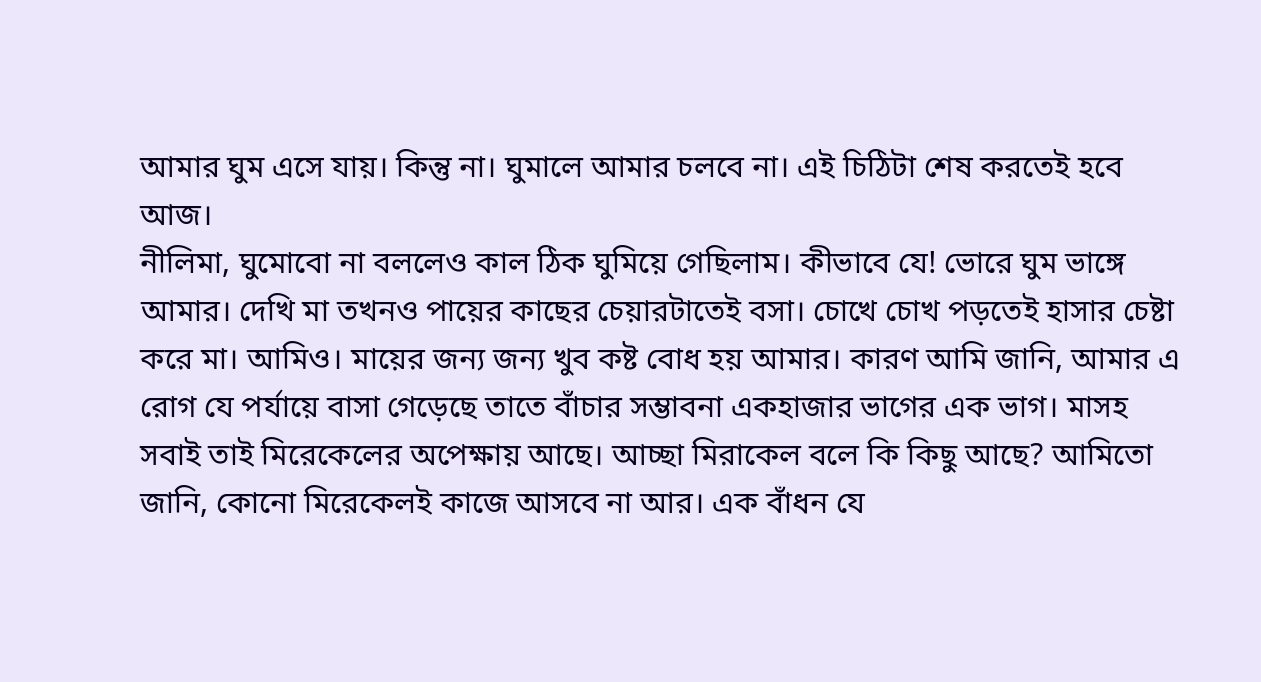আমার ঘুম এসে যায়। কিন্তু না। ঘুমালে আমার চলবে না। এই চিঠিটা শেষ করতেই হবে আজ।
নীলিমা, ঘুমোবো না বললেও কাল ঠিক ঘুমিয়ে গেছিলাম। কীভাবে যে! ভোরে ঘুম ভাঙ্গে আমার। দেখি মা তখনও পায়ের কাছের চেয়ারটাতেই বসা। চোখে চোখ পড়তেই হাসার চেষ্টা করে মা। আমিও। মায়ের জন্য জন্য খুব কষ্ট বোধ হয় আমার। কারণ আমি জানি, আমার এ রোগ যে পর্যায়ে বাসা গেড়েছে তাতে বাঁচার সম্ভাবনা একহাজার ভাগের এক ভাগ। মাসহ সবাই তাই মিরেকেলের অপেক্ষায় আছে। আচ্ছা মিরাকেল বলে কি কিছু আছে? আমিতো জানি, কোনো মিরেকেলই কাজে আসবে না আর। এক বাঁধন যে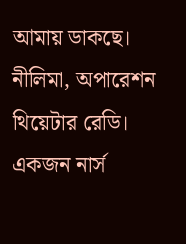আমায় ডাকছে।
নীলিমা, অপারেশন থিয়েটার রেডি। একজন নার্স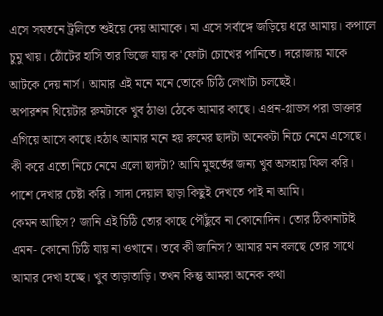এসে সযতনে ট্রলিতে শুইয়ে দেয় আমাকে। মা এসে সর্বাঙ্গে জড়িয়ে ধরে আমায়। কপালে চুমু খায়। ঠোঁটের হাসি তার ভিজে যায় ক'ফোটা চোখের পানিতে। দরোজায় মাকে আটকে দেয় নার্স। আমার এই মনে মনে তোকে চিঠি লেখাটা চলছেই।
অপারশন থিয়েটার রুমটাকে খুব ঠাণ্ডা ঠেকে আমার কাছে। এপ্রন-গ্লাভস পরা ডাক্তার এগিয়ে আসে কাছে।হঠাৎ আমার মনে হয় রুমের ছাদটা অনেকটা নিচে নেমে এসেছে। কী করে এতো নিচে নেমে এলো ছাদটা? আমি মুহুর্তের জন্য খুব অসহায় ফিল করি। পাশে দেখার চেষ্টা করি। সাদা দেয়াল ছাড়া কিছুই দেখতে পাই না আমি।
কেমন আছিস? জানি এই চিঠি তোর কাছে পৌঁছুবে না কোনোদিন। তোর ঠিকানাটাই এমন- কোনো চিঠি যায় না ওখানে। তবে কী জানিস? আমার মন বলছে তোর সাথে আমার দেখা হচ্ছে। খুব তাড়াতাড়ি। তখন কিন্তু আমরা অনেক কথা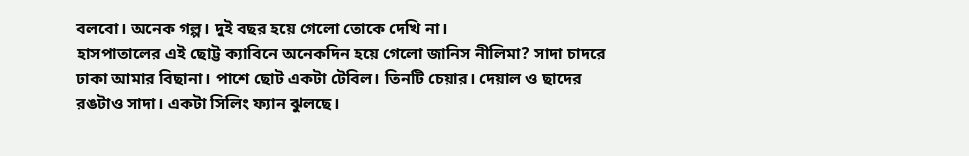বলবো। অনেক গল্প। দুই বছর হয়ে গেলো তোকে দেখি না।
হাসপাতালের এই ছোট্ট ক্যাবিনে অনেকদিন হয়ে গেলো জানিস নীলিমা? সাদা চাদরে ঢাকা আমার বিছানা। পাশে ছোট একটা টেবিল। তিনটি চেয়ার। দেয়াল ও ছাদের রঙটাও সাদা। একটা সিলিং ফ্যান ঝুলছে।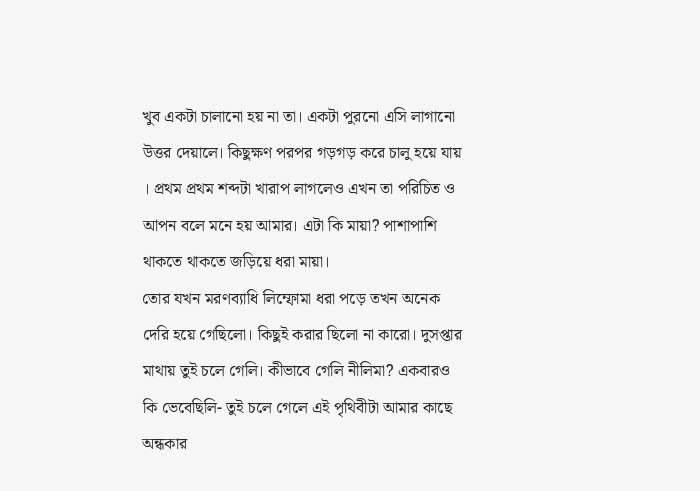খুব একটা চালানো হয় না তা। একটা পুরনো এসি লাগানো উত্তর দেয়ালে। কিছুক্ষণ পরপর গড়গড় করে চালু হয়ে যায় । প্রথম প্রথম শব্দটা খারাপ লাগলেও এখন তা পরিচিত ও আপন বলে মনে হয় আমার। এটা কি মায়া? পাশাপাশি থাকতে থাকতে জড়িয়ে ধরা মায়া।
তোর যখন মরণব্যাধি লিম্ফোমা ধরা পড়ে তখন অনেক দেরি হয়ে গেছিলো। কিছুই করার ছিলো না কারো। দুসপ্তার মাথায় তুই চলে গেলি। কীভাবে গেলি নীলিমা? একবারও কি ভেবেছিলি- তুই চলে গেলে এই পৃথিবীটা আমার কাছে অন্ধকার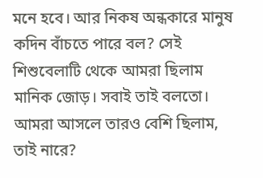মনে হবে। আর নিকষ অন্ধকারে মানুষ কদিন বাঁচতে পারে বল? সেই শিশুবেলাটি থেকে আমরা ছিলাম মানিক জোড়। সবাই তাই বলতো। আমরা আসলে তারও বেশি ছিলাম, তাই নারে?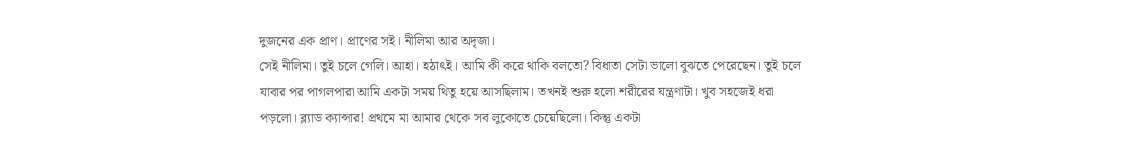দুজনের এক প্রাণ। প্রাণের সই। নীলিমা আর অদৃজা।
সেই নীলিমা। তুই চলে গেলি। আহা। হঠাৎই। আমি কী করে থাকি বলতো? বিধাতা সেটা ভালো বুঝতে পেরেছেন। তুই চলে যাবার পর পাগলপারা আমি একটা সময় থিতু হয়ে আসছিলাম। তখনই শুরু হলো শরীরের যন্ত্রণাটা। খুব সহজেই ধরা পড়লো। ব্ল্যাড ক্যান্সার! প্রথমে মা আমার থেকে সব লুকোতে চেয়েছিলো। কিন্তু একটা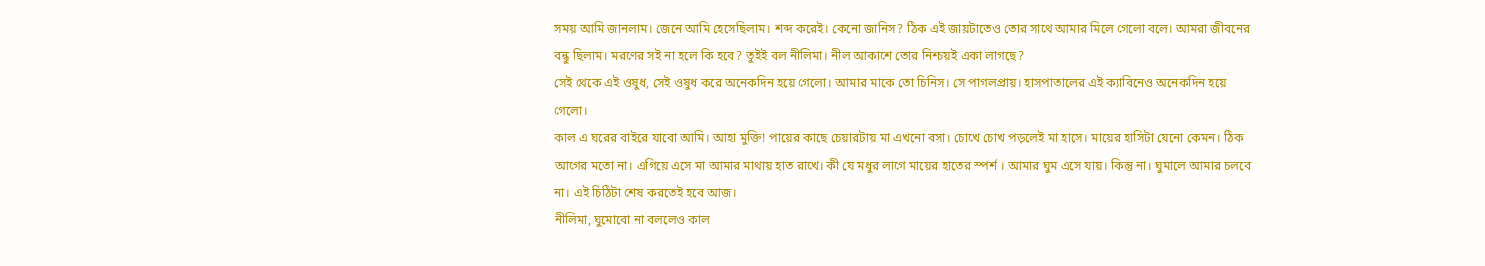সময় আমি জানলাম। জেনে আমি হেসেছিলাম। শব্দ করেই। কেনো জানিস? ঠিক এই জায়টাতেও তোর সাথে আমার মিলে গেলো বলে। আমরা জীবনের বন্ধু ছিলাম। মরণের সই না হলে কি হবে? তুইই বল নীলিমা। নীল আকাশে তোর নিশ্চয়ই একা লাগছে?
সেই থেকে এই ওষুধ, সেই ওষুধ করে অনেকদিন হয়ে গেলো। আমার মাকে তো চিনিস। সে পাগলপ্রায়। হাসপাতালের এই ক্যাবিনেও অনেকদিন হয়ে গেলো।
কাল এ ঘরের বাইরে যাবো আমি। আহা মুক্তি! পায়ের কাছে চেয়ারটায় মা এখনো বসা। চোখে চোখ পড়লেই মা হাসে। মায়ের হাসিটা যেনো কেমন। ঠিক আগের মতো না। এগিয়ে এসে মা আমার মাথায় হাত রাখে। কী যে মধুর লাগে মায়ের হাতের স্পর্শ । আমার ঘুম এসে যায়। কিন্তু না। ঘুমালে আমার চলবে না। এই চিঠিটা শেষ করতেই হবে আজ।
নীলিমা, ঘুমোবো না বললেও কাল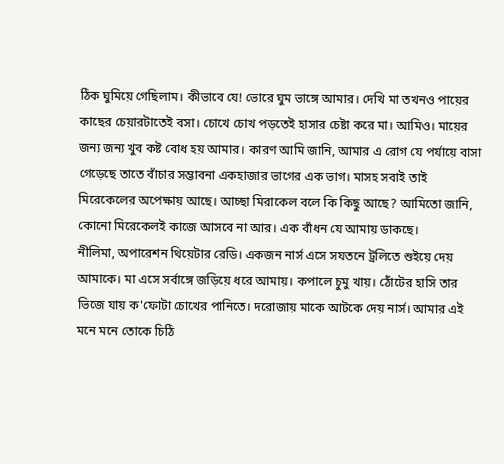ঠিক ঘুমিয়ে গেছিলাম। কীভাবে যে! ভোরে ঘুম ভাঙ্গে আমার। দেখি মা তখনও পায়ের কাছের চেয়ারটাতেই বসা। চোখে চোখ পড়তেই হাসার চেষ্টা করে মা। আমিও। মায়ের জন্য জন্য খুব কষ্ট বোধ হয় আমার। কারণ আমি জানি, আমার এ রোগ যে পর্যায়ে বাসা গেড়েছে তাতে বাঁচার সম্ভাবনা একহাজার ভাগের এক ভাগ। মাসহ সবাই তাই মিরেকেলের অপেক্ষায় আছে। আচ্ছা মিরাকেল বলে কি কিছু আছে? আমিতো জানি, কোনো মিরেকেলই কাজে আসবে না আর। এক বাঁধন যে আমায় ডাকছে।
নীলিমা, অপারেশন থিয়েটার রেডি। একজন নার্স এসে সযতনে ট্রলিতে শুইয়ে দেয় আমাকে। মা এসে সর্বাঙ্গে জড়িয়ে ধরে আমায়। কপালে চুমু খায়। ঠোঁটের হাসি তার ভিজে যায় ক'ফোটা চোখের পানিতে। দরোজায় মাকে আটকে দেয় নার্স। আমার এই মনে মনে তোকে চিঠি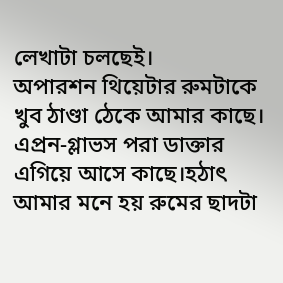লেখাটা চলছেই।
অপারশন থিয়েটার রুমটাকে খুব ঠাণ্ডা ঠেকে আমার কাছে। এপ্রন-গ্লাভস পরা ডাক্তার এগিয়ে আসে কাছে।হঠাৎ আমার মনে হয় রুমের ছাদটা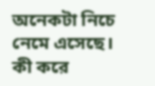অনেকটা নিচে নেমে এসেছে। কী করে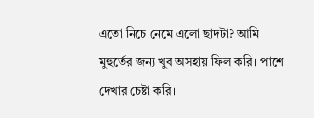এতো নিচে নেমে এলো ছাদটা? আমি মুহুর্তের জন্য খুব অসহায় ফিল করি। পাশে দেখার চেষ্টা করি।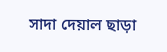সাদা দেয়াল ছাড়া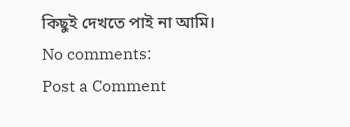কিছুই দেখতে পাই না আমি।
No comments:
Post a Comment